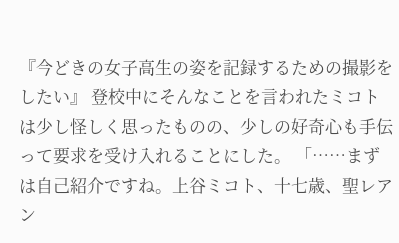『今どきの女子高生の姿を記録するための撮影をしたい』 登校中にそんなことを言われたミコトは少し怪しく思ったものの、少しの好奇心も手伝って要求を受け入れることにした。 「……まずは自己紹介ですね。上谷ミコト、十七歳、聖レアン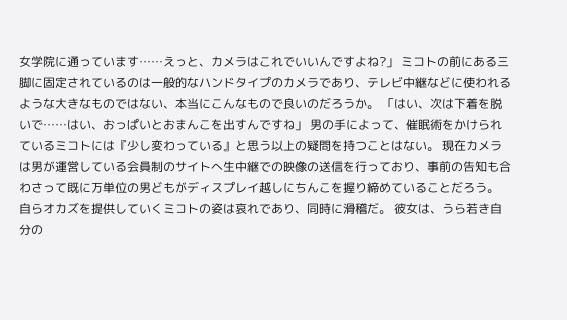女学院に通っています……えっと、カメラはこれでいいんですよね?」 ミコトの前にある三脚に固定されているのは一般的なハンドタイプのカメラであり、テレビ中継などに使われるような大きなものではない、本当にこんなもので良いのだろうか。 「はい、次は下着を脱いで……はい、おっぱいとおまんこを出すんですね」 男の手によって、催眠術をかけられているミコトには『少し変わっている』と思う以上の疑問を持つことはない。 現在カメラは男が運営している会員制のサイトへ生中継での映像の送信を行っており、事前の告知も合わさって既に万単位の男どもがディスプレイ越しにちんこを握り締めていることだろう。 自らオカズを提供していくミコトの姿は哀れであり、同時に滑稽だ。 彼女は、うら若き自分の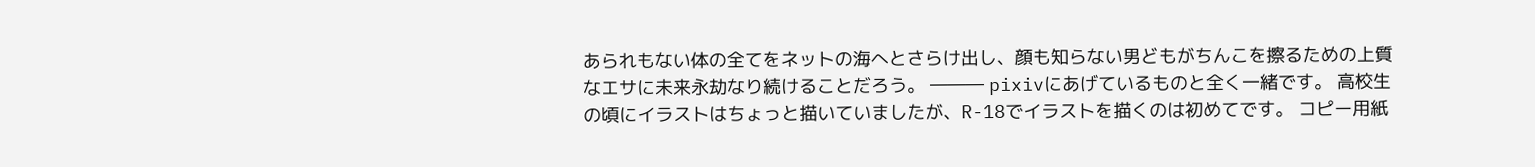あられもない体の全てをネットの海へとさらけ出し、顔も知らない男どもがちんこを擦るための上質なエサに未来永劫なり続けることだろう。 ――― pixivにあげているものと全く一緒です。 高校生の頃にイラストはちょっと描いていましたが、R-18でイラストを描くのは初めてです。 コピー用紙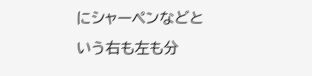にシャーペンなどという右も左も分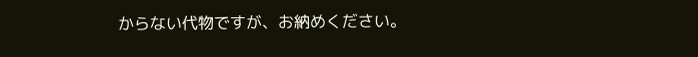からない代物ですが、お納めください。